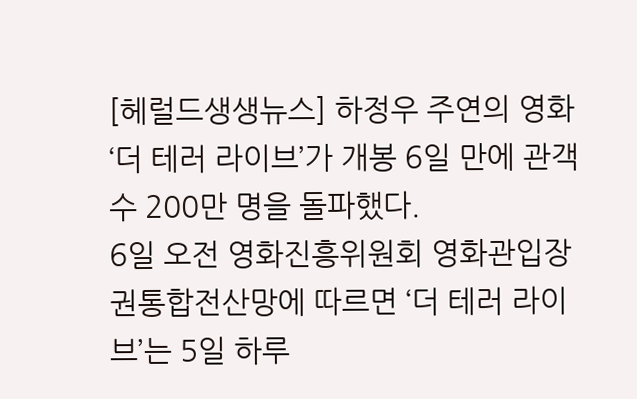[헤럴드생생뉴스] 하정우 주연의 영화 ‘더 테러 라이브’가 개봉 6일 만에 관객수 200만 명을 돌파했다.
6일 오전 영화진흥위원회 영화관입장권통합전산망에 따르면 ‘더 테러 라이브’는 5일 하루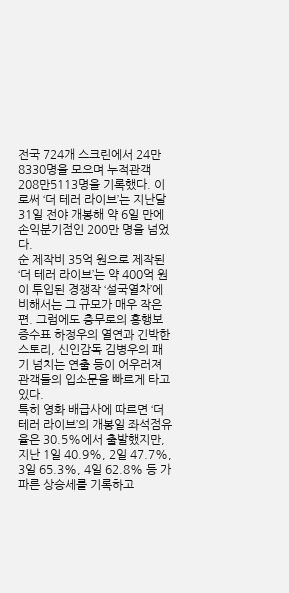전국 724개 스크린에서 24만8330명을 모으며 누적관객 208만5113명을 기록했다. 이로써 ‘더 테러 라이브’는 지난달 31일 전야 개봉해 약 6일 만에 손익분기점인 200만 명을 넘었다.
순 제작비 35억 원으로 제작된 ‘더 테러 라이브’는 약 400억 원이 투입된 경쟁작 ‘설국열차’에 비해서는 그 규모가 매우 작은 편. 그럼에도 충무로의 흥행보증수표 하정우의 열연과 긴박한 스토리, 신인감독 김병우의 패기 넘치는 연출 등이 어우러져 관객들의 입소문을 빠르게 타고 있다.
특히 영화 배급사에 따르면 ‘더 테러 라이브’의 개봉일 좌석점유율은 30.5%에서 출발했지만, 지난 1일 40.9%, 2일 47.7%, 3일 65.3%, 4일 62.8% 등 가파른 상승세를 기록하고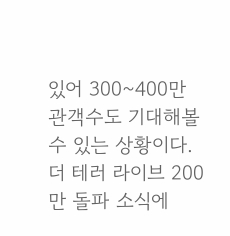있어 300~400만 관객수도 기대해볼 수 있는 상황이다.
더 테러 라이브 200만 돌파 소식에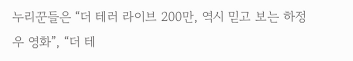누리꾼들은 “더 테러 라이브 200만, 역시 믿고 보는 하정우 영화”, “더 테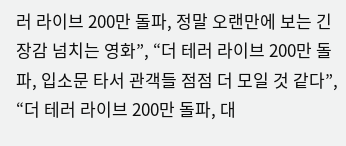러 라이브 200만 돌파, 정말 오랜만에 보는 긴장감 넘치는 영화”, “더 테러 라이브 200만 돌파, 입소문 타서 관객들 점점 더 모일 것 같다”, “더 테러 라이브 200만 돌파, 대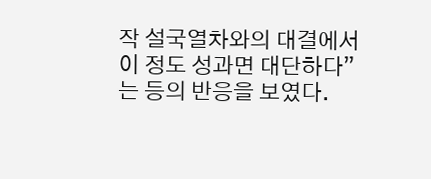작 설국열차와의 대결에서 이 정도 성과면 대단하다”는 등의 반응을 보였다.